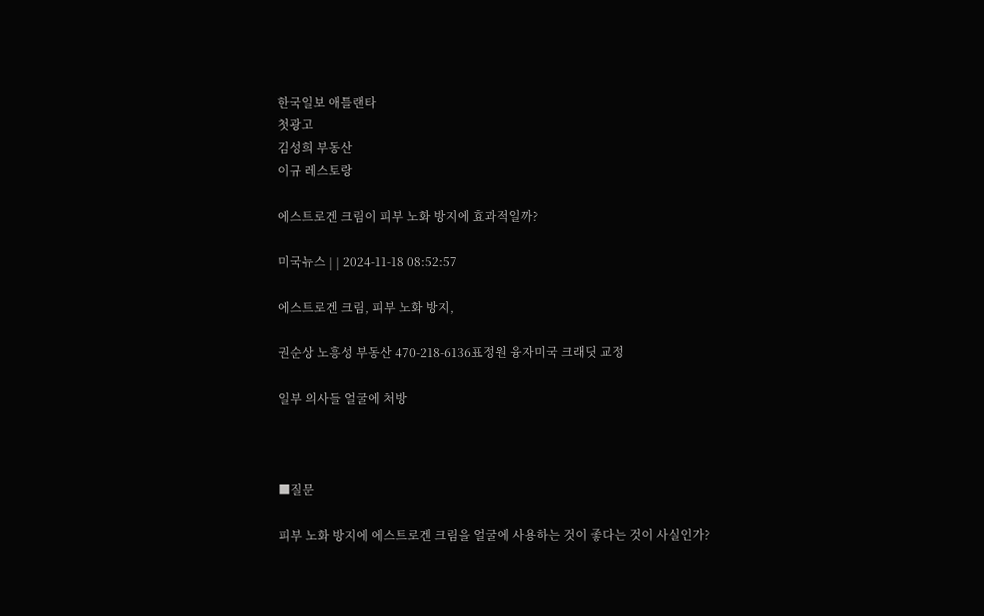한국일보 애틀랜타
첫광고
김성희 부동산
이규 레스토랑

에스트로겐 크림이 피부 노화 방지에 효과적일까?

미국뉴스 | | 2024-11-18 08:52:57

에스트로겐 크림, 피부 노화 방지,

권순상 노흥성 부동산 470-218-6136표정원 융자미국 크래딧 교정

일부 의사들 얼굴에 처방



■질문

피부 노화 방지에 에스트로겐 크림을 얼굴에 사용하는 것이 좋다는 것이 사실인가?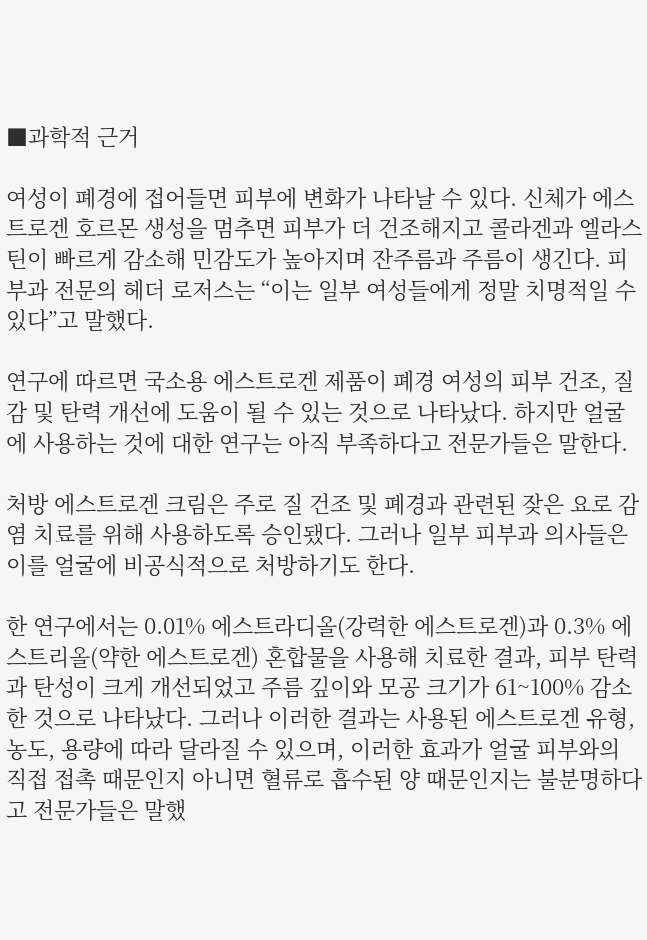■과학적 근거

여성이 폐경에 접어들면 피부에 변화가 나타날 수 있다. 신체가 에스트로겐 호르몬 생성을 멈추면 피부가 더 건조해지고 콜라겐과 엘라스틴이 빠르게 감소해 민감도가 높아지며 잔주름과 주름이 생긴다. 피부과 전문의 헤더 로저스는 “이는 일부 여성들에게 정말 치명적일 수 있다”고 말했다.

연구에 따르면 국소용 에스트로겐 제품이 폐경 여성의 피부 건조, 질감 및 탄력 개선에 도움이 될 수 있는 것으로 나타났다. 하지만 얼굴에 사용하는 것에 대한 연구는 아직 부족하다고 전문가들은 말한다.

처방 에스트로겐 크림은 주로 질 건조 및 폐경과 관련된 잦은 요로 감염 치료를 위해 사용하도록 승인됐다. 그러나 일부 피부과 의사들은 이를 얼굴에 비공식적으로 처방하기도 한다.

한 연구에서는 0.01% 에스트라디올(강력한 에스트로겐)과 0.3% 에스트리올(약한 에스트로겐) 혼합물을 사용해 치료한 결과, 피부 탄력과 탄성이 크게 개선되었고 주름 깊이와 모공 크기가 61~100% 감소한 것으로 나타났다. 그러나 이러한 결과는 사용된 에스트로겐 유형, 농도, 용량에 따라 달라질 수 있으며, 이러한 효과가 얼굴 피부와의 직접 접촉 때문인지 아니면 혈류로 흡수된 양 때문인지는 불분명하다고 전문가들은 말했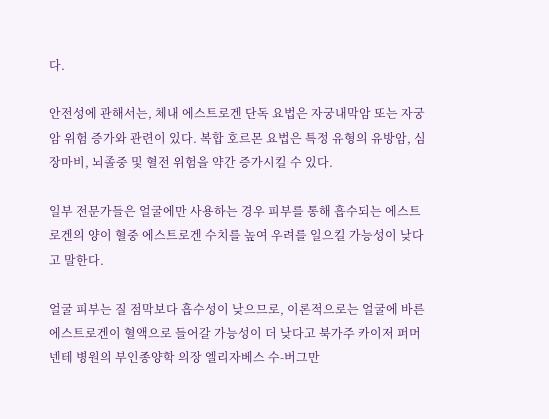다.

안전성에 관해서는, 체내 에스트로겐 단독 요법은 자궁내막암 또는 자궁암 위험 증가와 관련이 있다. 복합 호르몬 요법은 특정 유형의 유방암, 심장마비, 뇌졸중 및 혈전 위험을 약간 증가시킬 수 있다.

일부 전문가들은 얼굴에만 사용하는 경우 피부를 통해 흡수되는 에스트로겐의 양이 혈중 에스트로겐 수치를 높여 우려를 일으킬 가능성이 낮다고 말한다.

얼굴 피부는 질 점막보다 흡수성이 낮으므로, 이론적으로는 얼굴에 바른 에스트로겐이 혈액으로 들어갈 가능성이 더 낮다고 북가주 카이저 퍼머넨테 병원의 부인종양학 의장 엘리자베스 수-버그만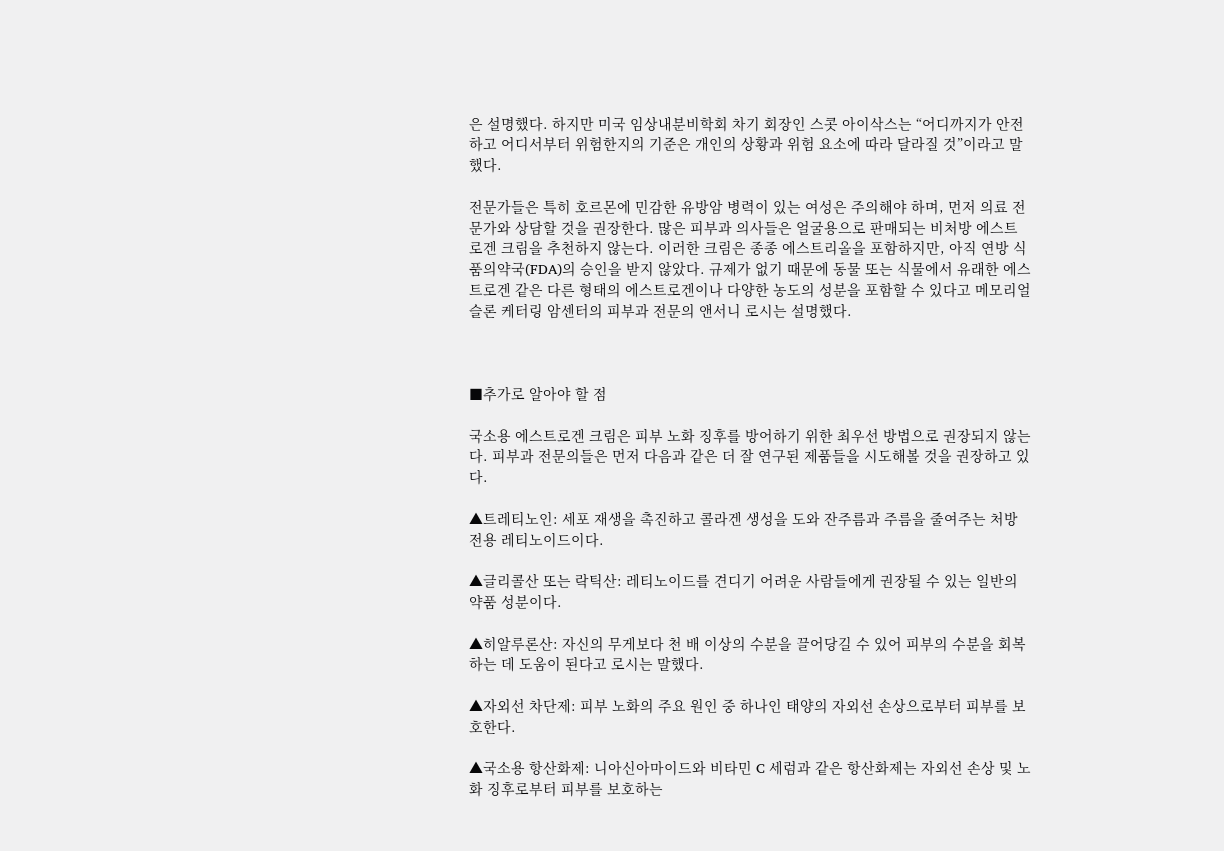은 설명했다. 하지만 미국 임상내분비학회 차기 회장인 스콧 아이삭스는 “어디까지가 안전하고 어디서부터 위험한지의 기준은 개인의 상황과 위험 요소에 따라 달라질 것”이라고 말했다.

전문가들은 특히 호르몬에 민감한 유방암 병력이 있는 여성은 주의해야 하며, 먼저 의료 전문가와 상담할 것을 권장한다. 많은 피부과 의사들은 얼굴용으로 판매되는 비처방 에스트로겐 크림을 추천하지 않는다. 이러한 크림은 종종 에스트리올을 포함하지만, 아직 연방 식품의약국(FDA)의 승인을 받지 않았다. 규제가 없기 때문에 동물 또는 식물에서 유래한 에스트로겐 같은 다른 형태의 에스트로겐이나 다양한 농도의 성분을 포함할 수 있다고 메모리얼 슬론 케터링 암센터의 피부과 전문의 앤서니 로시는 설명했다.



■추가로 알아야 할 점

국소용 에스트로겐 크림은 피부 노화 징후를 방어하기 위한 최우선 방법으로 권장되지 않는다. 피부과 전문의들은 먼저 다음과 같은 더 잘 연구된 제품들을 시도해볼 것을 권장하고 있다.

▲트레티노인: 세포 재생을 촉진하고 콜라겐 생성을 도와 잔주름과 주름을 줄여주는 처방전용 레티노이드이다.

▲글리콜산 또는 락틱산: 레티노이드를 견디기 어려운 사람들에게 권장될 수 있는 일반의약품 성분이다.

▲히알루론산: 자신의 무게보다 천 배 이상의 수분을 끌어당길 수 있어 피부의 수분을 회복하는 데 도움이 된다고 로시는 말했다.

▲자외선 차단제: 피부 노화의 주요 원인 중 하나인 태양의 자외선 손상으로부터 피부를 보호한다.

▲국소용 항산화제: 니아신아마이드와 비타민 C 세럼과 같은 항산화제는 자외선 손상 및 노화 징후로부터 피부를 보호하는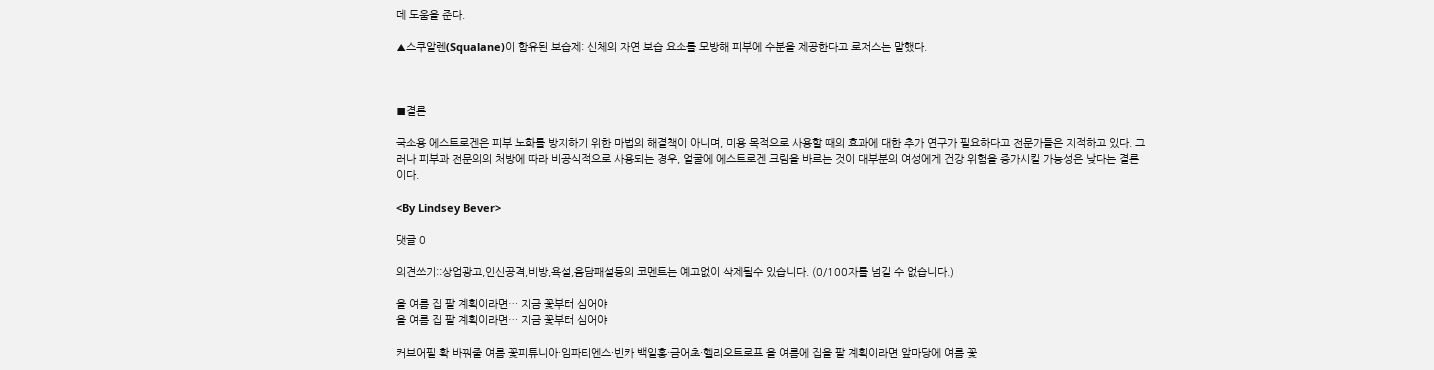데 도움을 준다.

▲스쿠알렌(Squalane)이 함유된 보습제: 신체의 자연 보습 요소를 모방해 피부에 수분을 제공한다고 로저스는 말했다.



■결론

국소용 에스트로겐은 피부 노화를 방지하기 위한 마법의 해결책이 아니며, 미용 목적으로 사용할 때의 효과에 대한 추가 연구가 필요하다고 전문가들은 지적하고 있다. 그러나 피부과 전문의의 처방에 따라 비공식적으로 사용되는 경우, 얼굴에 에스트로겐 크림을 바르는 것이 대부분의 여성에게 건강 위험을 증가시킬 가능성은 낮다는 결론이다.

<By Lindsey Bever>

댓글 0

의견쓰기::상업광고,인신공격,비방,욕설,음담패설등의 코멘트는 예고없이 삭제될수 있습니다. (0/100자를 넘길 수 없습니다.)

올 여름 집 팔 계획이라면… 지금 꽃부터 심어야
올 여름 집 팔 계획이라면… 지금 꽃부터 심어야

커브어필 확 바꿔줄 여름 꽃피튜니아·임파티엔스·빈카 백일홍·금어초·헬리오트로프 올 여름에 집을 팔 계획이라면 앞마당에 여름 꽃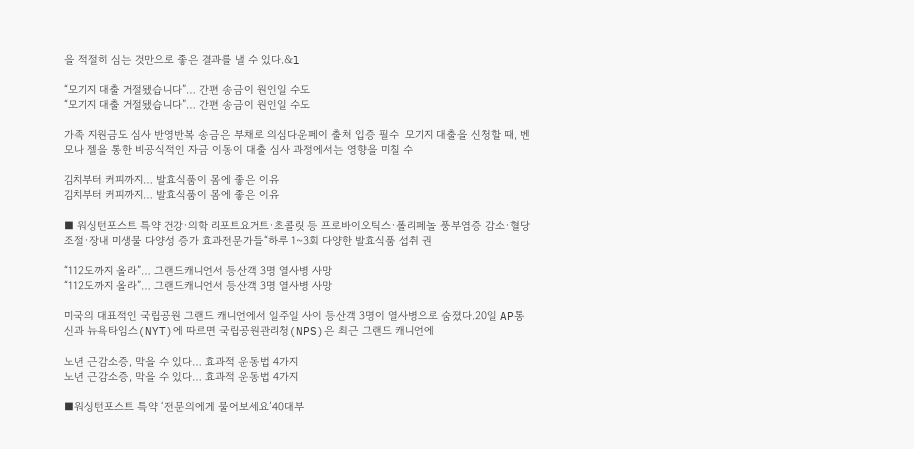을 적절히 심는 것만으로 좋은 결과를 낼 수 있다.&l

“모기지 대출 거절됐습니다”… 간편 송금이 원인일 수도
“모기지 대출 거절됐습니다”… 간편 송금이 원인일 수도

가족 지원금도 심사 반영반복 송금은 부채로 의심다운페이 출처 입증 필수  모기지 대출을 신청할 때, 벤모나 젤을 통한 비공식적인 자금 이동이 대출 심사 과정에서는 영향을 미칠 수

김치부터 커피까지… 발효식품이 몸에 좋은 이유
김치부터 커피까지… 발효식품이 몸에 좋은 이유

■ 워싱턴포스트 특약 건강·의학 리포트요거트·초콜릿 등 프로바이오틱스·폴리페놀 풍부염증 감소·혈당 조절·장내 미생물 다양성 증가 효과전문가들“하루 1~3회 다양한 발효식품 섭취 권

“112도까지 올라”… 그랜드캐니언서 등산객 3명 열사병 사망
“112도까지 올라”… 그랜드캐니언서 등산객 3명 열사병 사망

미국의 대표적인 국립공원 그랜드 캐니언에서 일주일 사이 등산객 3명이 열사병으로 숨졌다.20일 AP통신과 뉴욕타임스(NYT)에 따르면 국립공원관리청(NPS)은 최근 그랜드 캐니언에

노년 근감소증, 막을 수 있다… 효과적 운동법 4가지
노년 근감소증, 막을 수 있다… 효과적 운동법 4가지

■워싱턴포스트 특약 ‘전문의에게 물어보세요’40대부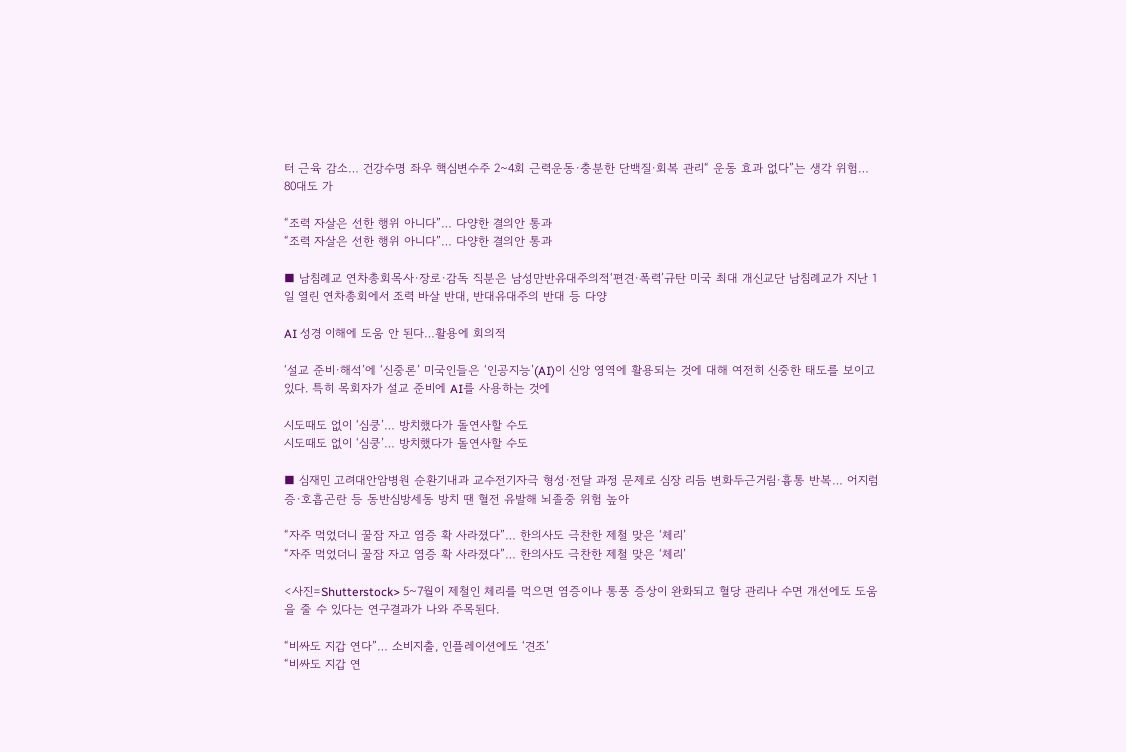터 근육 감소… 건강수명 좌우 핵심변수주 2~4회 근력운동·충분한 단백질·회복 관리“ 운동 효과 없다”는 생각 위험… 80대도 가

“조력 자살은 선한 행위 아니다”… 다양한 결의안 통과
“조력 자살은 선한 행위 아니다”… 다양한 결의안 통과

■ 남침례교 연차총회목사·장로·감독 직분은 남성만반유대주의적‘편견·폭력’규탄 미국 최대 개신교단 남침례교가 지난 1일 열린 연차총회에서 조력 바살 반대, 반대유대주의 반대 등 다양

AI 성경 이해에 도움 안 된다…활용에 회의적

‘설교 준비·해석’에 ‘신중론’ 미국인들은 ‘인공지능’(AI)이 신앙 영역에 활용되는 것에 대해 여전히 신중한 태도를 보이고 있다. 특히 목회자가 설교 준비에 AI를 사용하는 것에

시도때도 없이 ‘심쿵’… 방치했다가 돌연사할 수도
시도때도 없이 ‘심쿵’… 방치했다가 돌연사할 수도

■ 심재민 고려대안암병원 순환기내과 교수전기자극 형성·전달 과정 문제로 심장 리듬 변화두근거림·흉통 반복… 어지럼증·호흡곤란 등 동반심방세동 방치 땐 혈전 유발해 뇌졸중 위험 높아

“자주 먹었더니 꿀잠 자고 염증 확 사라졌다”… 한의사도 극찬한 제철 맞은 ‘체리’
“자주 먹었더니 꿀잠 자고 염증 확 사라졌다”… 한의사도 극찬한 제철 맞은 ‘체리’

<사진=Shutterstock> 5~7월이 제철인 체리를 먹으면 염증이나 통풍 증상이 완화되고 혈당 관리나 수면 개선에도 도움을 줄 수 있다는 연구결과가 나와 주목된다.

“비싸도 지갑 연다”… 소비지출, 인플레이션에도 ‘견조’
“비싸도 지갑 연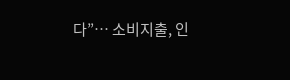다”… 소비지출, 인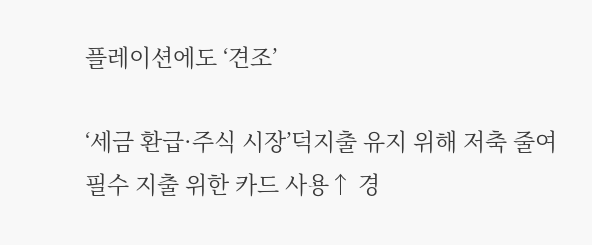플레이션에도 ‘견조’

‘세금 환급·주식 시장’덕지출 유지 위해 저축 줄여 필수 지출 위한 카드 사용↑ 경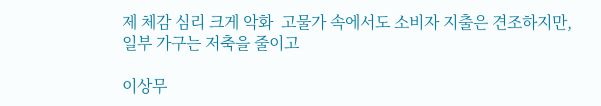제 체감 심리 크게 악화  고물가 속에서도 소비자 지출은 견조하지만, 일부 가구는 저축을 줄이고

이상무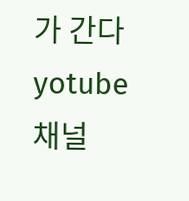가 간다 yotube 채널